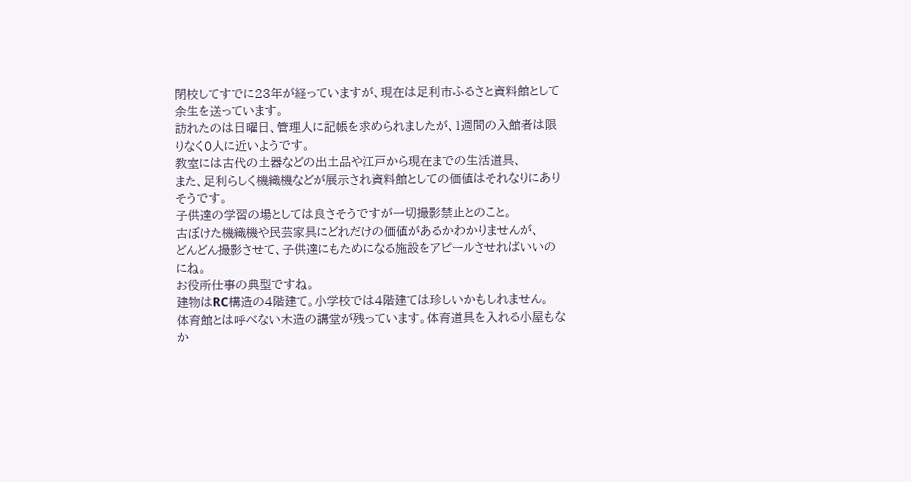閉校してすでに23年が経っていますが、現在は足利市ふるさと資料館として余生を送っています。
訪れたのは日曜日、管理人に記帳を求められましたが、1週間の入館者は限りなく0人に近いようです。
教室には古代の土器などの出土品や江戸から現在までの生活道具、
また、足利らしく機織機などが展示され資料館としての価値はそれなりにありそうです。
子供達の学習の場としては良さそうですが一切撮影禁止とのこと。
古ぼけた機織機や民芸家具にどれだけの価値があるかわかりませんが、
どんどん撮影させて、子供達にもためになる施設をアピールさせればいいのにね。
お役所仕事の典型ですね。
建物はRC構造の4階建て。小学校では4階建ては珍しいかもしれません。
体育館とは呼べない木造の講堂が残っています。体育道具を入れる小屋もなか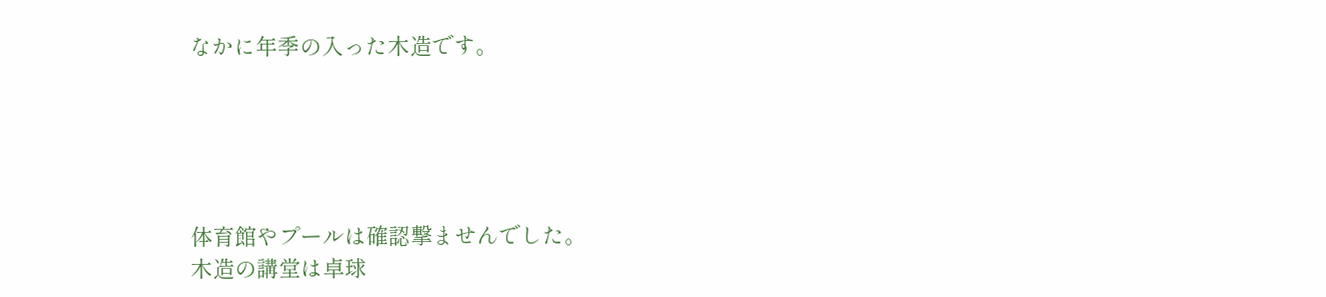なかに年季の入った木造です。





体育館やプールは確認撃ませんでした。
木造の講堂は卓球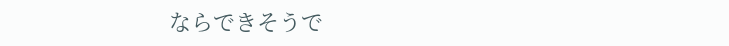ならできそうで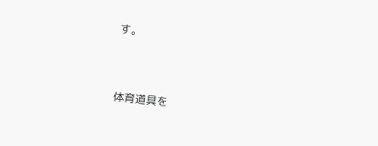す。


体育道具を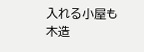入れる小屋も木造